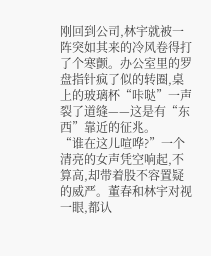刚回到公司,林宇就被一阵突如其来的冷风卷得打了个寒颤。办公室里的罗盘指针疯了似的转圈,桌上的玻璃杯“咔哒”一声裂了道缝——这是有“东西”靠近的征兆。
“谁在这儿喧哗?”一个清亮的女声凭空响起,不算高,却带着股不容置疑的威严。董春和林宇对视一眼,都认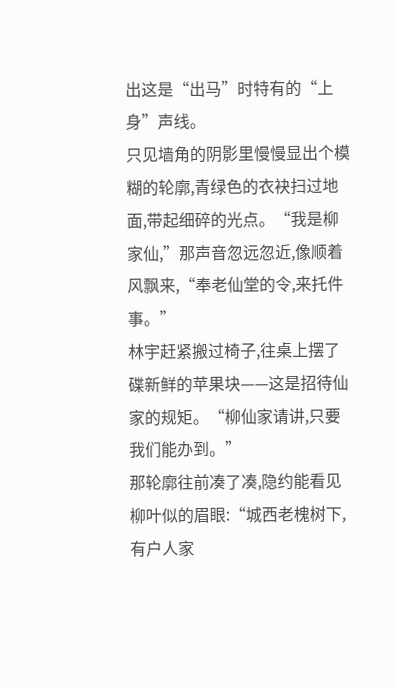出这是“出马”时特有的“上身”声线。
只见墙角的阴影里慢慢显出个模糊的轮廓,青绿色的衣袂扫过地面,带起细碎的光点。“我是柳家仙,”那声音忽远忽近,像顺着风飘来,“奉老仙堂的令,来托件事。”
林宇赶紧搬过椅子,往桌上摆了碟新鲜的苹果块——这是招待仙家的规矩。“柳仙家请讲,只要我们能办到。”
那轮廓往前凑了凑,隐约能看见柳叶似的眉眼:“城西老槐树下,有户人家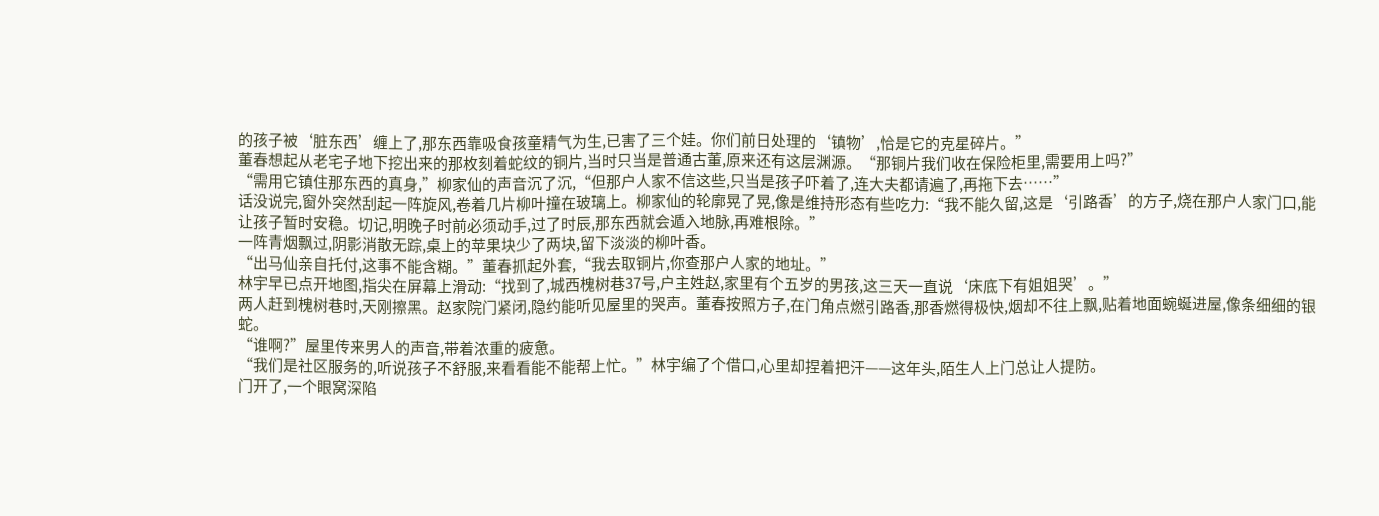的孩子被‘脏东西’缠上了,那东西靠吸食孩童精气为生,已害了三个娃。你们前日处理的‘镇物’,恰是它的克星碎片。”
董春想起从老宅子地下挖出来的那枚刻着蛇纹的铜片,当时只当是普通古董,原来还有这层渊源。“那铜片我们收在保险柜里,需要用上吗?”
“需用它镇住那东西的真身,”柳家仙的声音沉了沉,“但那户人家不信这些,只当是孩子吓着了,连大夫都请遍了,再拖下去……”
话没说完,窗外突然刮起一阵旋风,卷着几片柳叶撞在玻璃上。柳家仙的轮廓晃了晃,像是维持形态有些吃力:“我不能久留,这是‘引路香’的方子,烧在那户人家门口,能让孩子暂时安稳。切记,明晚子时前必须动手,过了时辰,那东西就会遁入地脉,再难根除。”
一阵青烟飘过,阴影消散无踪,桌上的苹果块少了两块,留下淡淡的柳叶香。
“出马仙亲自托付,这事不能含糊。”董春抓起外套,“我去取铜片,你查那户人家的地址。”
林宇早已点开地图,指尖在屏幕上滑动:“找到了,城西槐树巷37号,户主姓赵,家里有个五岁的男孩,这三天一直说‘床底下有姐姐哭’。”
两人赶到槐树巷时,天刚擦黑。赵家院门紧闭,隐约能听见屋里的哭声。董春按照方子,在门角点燃引路香,那香燃得极快,烟却不往上飘,贴着地面蜿蜒进屋,像条细细的银蛇。
“谁啊?”屋里传来男人的声音,带着浓重的疲惫。
“我们是社区服务的,听说孩子不舒服,来看看能不能帮上忙。”林宇编了个借口,心里却捏着把汗——这年头,陌生人上门总让人提防。
门开了,一个眼窝深陷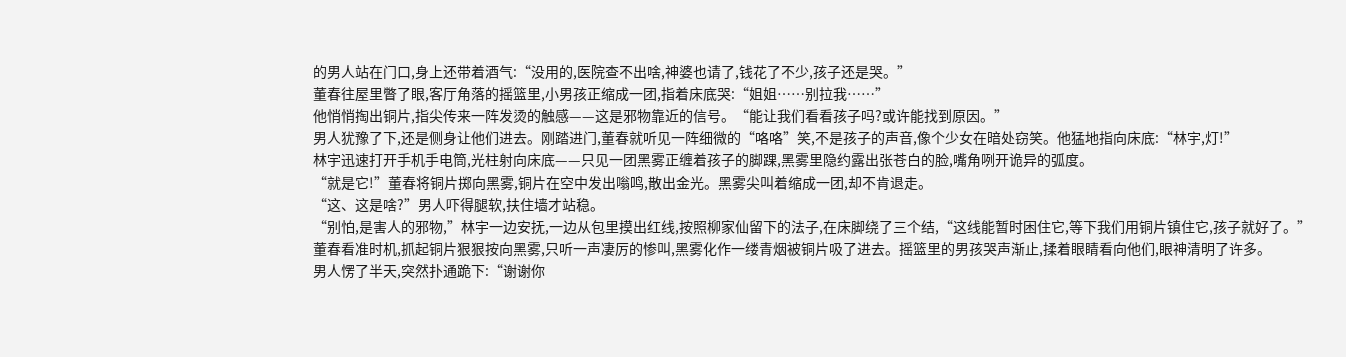的男人站在门口,身上还带着酒气:“没用的,医院查不出啥,神婆也请了,钱花了不少,孩子还是哭。”
董春往屋里瞥了眼,客厅角落的摇篮里,小男孩正缩成一团,指着床底哭:“姐姐……别拉我……”
他悄悄掏出铜片,指尖传来一阵发烫的触感——这是邪物靠近的信号。“能让我们看看孩子吗?或许能找到原因。”
男人犹豫了下,还是侧身让他们进去。刚踏进门,董春就听见一阵细微的“咯咯”笑,不是孩子的声音,像个少女在暗处窃笑。他猛地指向床底:“林宇,灯!”
林宇迅速打开手机手电筒,光柱射向床底——只见一团黑雾正缠着孩子的脚踝,黑雾里隐约露出张苍白的脸,嘴角咧开诡异的弧度。
“就是它!”董春将铜片掷向黑雾,铜片在空中发出嗡鸣,散出金光。黑雾尖叫着缩成一团,却不肯退走。
“这、这是啥?”男人吓得腿软,扶住墙才站稳。
“别怕,是害人的邪物,”林宇一边安抚,一边从包里摸出红线,按照柳家仙留下的法子,在床脚绕了三个结,“这线能暂时困住它,等下我们用铜片镇住它,孩子就好了。”
董春看准时机,抓起铜片狠狠按向黑雾,只听一声凄厉的惨叫,黑雾化作一缕青烟被铜片吸了进去。摇篮里的男孩哭声渐止,揉着眼睛看向他们,眼神清明了许多。
男人愣了半天,突然扑通跪下:“谢谢你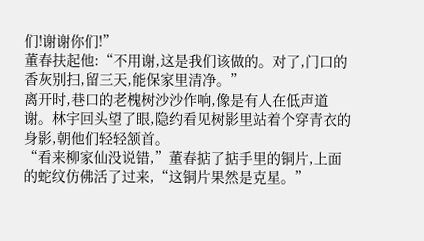们!谢谢你们!”
董春扶起他:“不用谢,这是我们该做的。对了,门口的香灰别扫,留三天,能保家里清净。”
离开时,巷口的老槐树沙沙作响,像是有人在低声道谢。林宇回头望了眼,隐约看见树影里站着个穿青衣的身影,朝他们轻轻颔首。
“看来柳家仙没说错,”董春掂了掂手里的铜片,上面的蛇纹仿佛活了过来,“这铜片果然是克星。”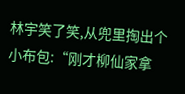林宇笑了笑,从兜里掏出个小布包:“刚才柳仙家拿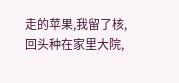走的苹果,我留了核,回头种在家里大院,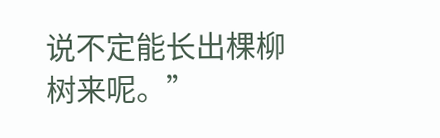说不定能长出棵柳树来呢。”